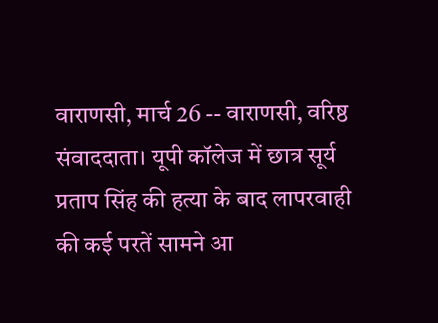वाराणसी, मार्च 26 -- वाराणसी, वरिष्ठ संवाददाता। यूपी कॉलेज में छात्र सूर्य प्रताप सिंह की हत्या के बाद लापरवाही की कई परतें सामने आ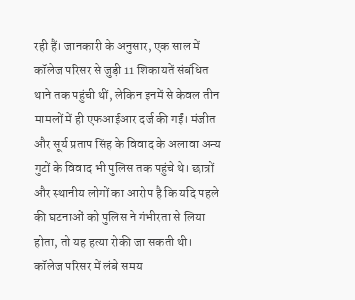रही हैं। जानकारी के अनुसार, एक साल में कॉलेज परिसर से जुड़ी 11 शिकायतें संबंधित थाने तक पहुंची थीं, लेकिन इनमें से केवल तीन मामलों में ही एफआईआर दर्ज की गईं। मंजीत और सूर्य प्रताप सिंह के विवाद के अलावा अन्य गुटों के विवाद भी पुलिस तक पहुंचे थे। छात्रों और स्थानीय लोगों का आरोप है कि यदि पहले की घटनाओं को पुलिस ने गंभीरता से लिया होता, तो यह हत्या रोकी जा सकती थी। कॉलेज परिसर में लंबे समय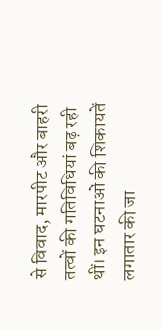से विवाद, मारपीट और बाहरी तत्वों की गतिविधियां बढ़ रही थीं। इन घटनाओं की शिकायतें लगातार की जा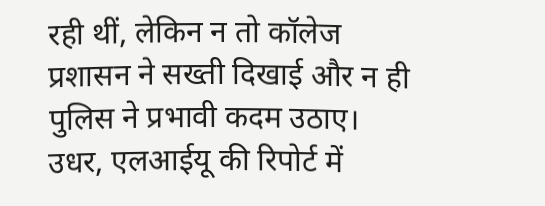रही थीं, लेकिन न तो कॉलेज प्रशासन ने सख्ती दिखाई और न ही पुलिस ने प्रभावी कदम उठाए। उधर, एलआईयू की रिपोर्ट में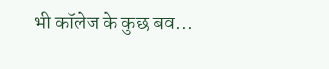भी कॉलेज के कुछ बव...